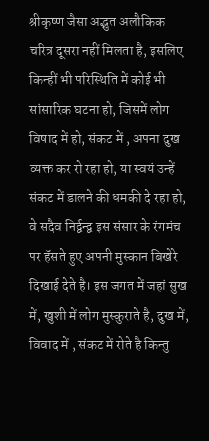श्रीकृष्ण जैसा अद्भुत अलौकिक चरित्र दूसरा नहीं मिलता है, इसलिए किन्हीं भी परिस्थिति में कोई भी सांसारिक घटना हो, जिसमें लोग विषाद में हो, संकट में , अपना दुख व्यक्त कर रो रहा हो, या स्वयं उन्हें संकट में डालने की धमकी दे रहा हो, वे सदैव निर्द्वन्द्व इस संसार के रंगमंच पर हॅसते हुए अपनी मुस्कान बिखेरे दिखाई देते है। इस जगत में जहां सुख में, खुशी में लोग मुस्कुराते है, दुख में, विवाद में , संकट में रोते है किन्तु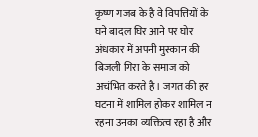कृष्ण गजब के है वे विपत्तियों के घने बादल घिर आने पर घोर अंधकार में अपनी मुस्कान की बिजली गिरा के समाज को अचंभित करते है। जगत की हर घटना में शामिल होकर शामिल न रहना उनका व्यक्तित्व रहा है और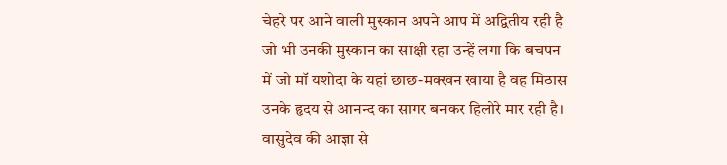चेहरे पर आने वाली मुस्कान अपने आप में अद्वितीय रही है जो भी उनकी मुस्कान का साक्षी रहा उन्हें लगा कि बचपन में जो मॉ यशोदा के यहां छाछ-मक्खन खाया है वह मिठास उनके हृदय से आनन्द का सागर बनकर हिलोरे मार रही है।
वासुदेव की आज्ञा से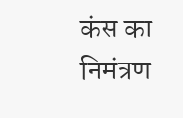कंस का निमंत्रण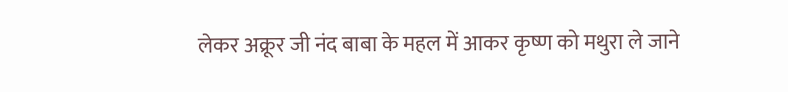लेकर अक्रूर जी नंद बाबा के महल में आकर कृष्ण को मथुरा ले जाने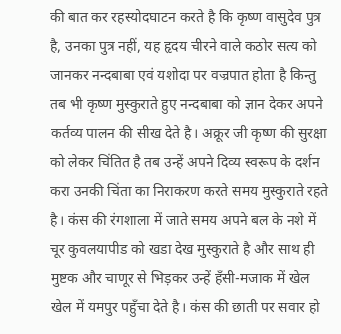की बात कर रहस्योदघाटन करते है कि कृष्ण वासुदेव पुत्र है, उनका पुत्र नहीं, यह हृदय चीरने वाले कठोर सत्य को जानकर नन्दबाबा एवं यशोदा पर वज्रपात होता है किन्तु तब भी कृष्ण मुस्कुराते हुए नन्दबाबा को ज्ञान देकर अपने कर्तव्य पालन की सीख देते है। अक्रूर जी कृष्ण की सुरक्षा को लेकर चिंतित है तब उन्हें अपने दिव्य स्वरूप के दर्शन करा उनकी चिंता का निराकरण करते समय मुस्कुराते रहते है। कंस की रंगशाला में जाते समय अपने बल के नशे में चूर कुवलयापीड को खडा देख मुस्कुराते है और साथ ही मुष्टक और चाणूर से भिड़कर उन्हें हँसी-मजाक में खेल खेल में यमपुर पहुँचा देते है। कंस की छाती पर सवार हो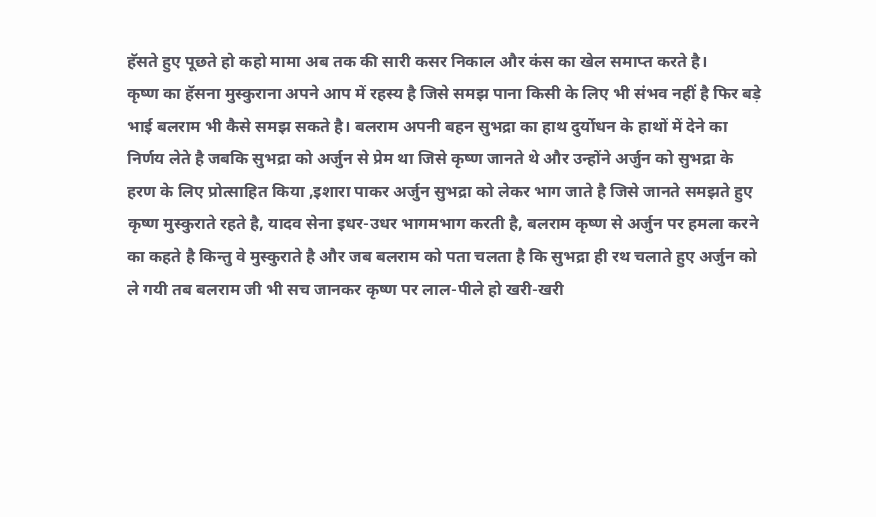हॅसते हुए पूछते हो कहो मामा अब तक की सारी कसर निकाल और कंस का खेल समाप्त करते है।
कृष्ण का हॅसना मुस्कुराना अपने आप में रहस्य है जिसे समझ पाना किसी के लिए भी संभव नहीं है फिर बड़े भाई बलराम भी कैसे समझ सकते है। बलराम अपनी बहन सुभद्रा का हाथ दुर्योधन के हाथों में देने का निर्णय लेते है जबकि सुभद्रा को अर्जुन से प्रेम था जिसे कृष्ण जानते थे और उन्होंने अर्जुन को सुभद्रा के हरण के लिए प्रोत्साहित किया ,इशारा पाकर अर्जुन सुभद्रा को लेकर भाग जाते है जिसे जानते समझते हुए कृष्ण मुस्कुराते रहते है, यादव सेना इधर-उधर भागमभाग करती है, बलराम कृष्ण से अर्जुन पर हमला करने का कहते है किन्तु वे मुस्कुराते है और जब बलराम को पता चलता है कि सुभद्रा ही रथ चलाते हुए अर्जुन को ले गयी तब बलराम जी भी सच जानकर कृष्ण पर लाल-पीले हो खरी-खरी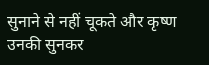सुनाने से नहीं चूकते और कृष्ण उनकी सुनकर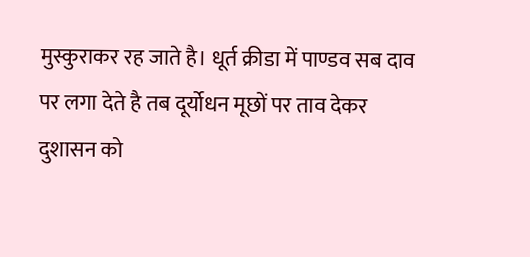मुस्कुराकर रह जाते है। धूर्त क्रीडा में पाण्डव सब दाव पर लगा देते है तब दूर्योधन मूछों पर ताव देकर दुशासन को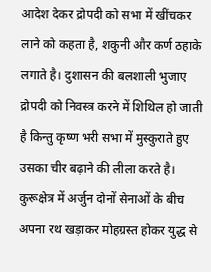आदेश देकर द्रोपदी को सभा में खींचकर लाने को कहता है, शकुनी और कर्ण ठहाके लगाते है। दुशासन की बलशाली भुजाए द्रोपदी को निवस्त्र करने में शिथिल हो जाती है किन्तु कृष्ण भरी सभा में मुस्कुराते हुए उसका चीर बढ़ाने की लीला करते है।
कुरूक्षेत्र में अर्जुन दोनों सेनाओं के बीच अपना रथ खड़ाकर मोहग्रस्त होकर युद्ध से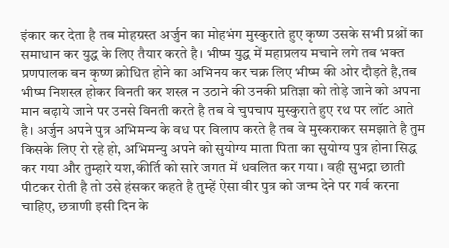इंकार कर देता है तब मोहग्रस्त अर्जुन का मोहभंग मुस्कुराते हुए कृष्ण उसके सभी प्रश्नों का समाधान कर युद्ध के लिए तैयार करते है। भीष्म युद्ध में महाप्रलय मचाने लगे तब भक्त प्रणपालक बन कृष्ण क्रोधित होने का अभिनय कर चक्र लिए भीष्म की ओर दौड़ते है,तब भीष्म निशस्त्र होकर विनती कर शस्त्र न उठाने की उनकी प्रतिज्ञा को तोड़े जाने को अपना मान बढ़ाये जाने पर उनसे विनती करते है तब वे चुपचाप मुस्कुराते हुए रथ पर लॉट आते है। अर्जुन अपने पुत्र अभिमन्य के वध पर विलाप करते है तब वे मुस्कराकर समझाते है तुम किसके लिए रो रहे हो, अभिमन्यु अपने को सुयोग्य माता पिता का सुयोग्य पुत्र होना सिद्ध कर गया और तुम्हारे यश,कीर्ति को सारे जगत में धवलित कर गया। वही सुभद्रा छाती पीटकर रोती है तो उसे हंसकर कहते है तुम्हें ऐसा वीर पुत्र को जन्म देने पर गर्व करना चाहिए, छत्राणी इसी दिन के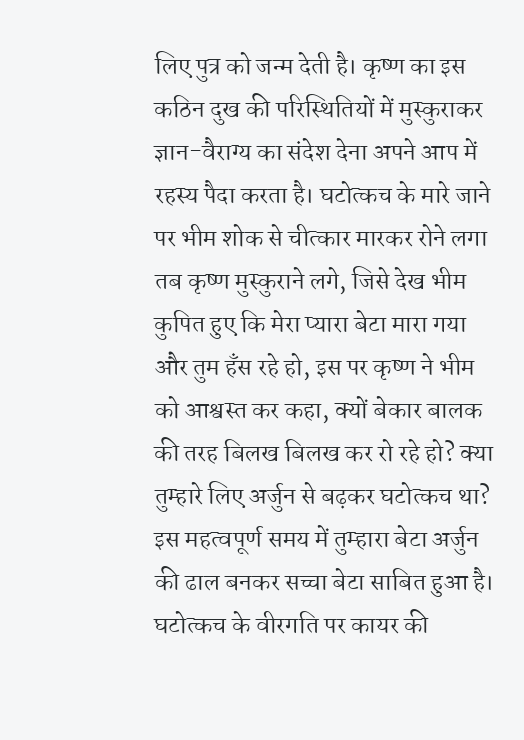लिए पुत्र को जन्म देती है। कृष्ण का इस कठिन दुख की परिस्थितियों में मुस्कुराकर ज्ञान-वैराग्य का संदेश देना अपने आप में रहस्य पैदा करता है। घटोत्कच के मारे जाने पर भीम शोक से चीत्कार मारकर रोने लगा तब कृष्ण मुस्कुराने लगे, जिसे देख भीम कुपित हुए कि मेरा प्यारा बेटा मारा गया और तुम हँस रहे हो, इस पर कृष्ण ने भीम को आश्वस्त कर कहा, क्यों बेकार बालक की तरह बिलख बिलख कर रो रहे हो? क्या तुम्हारे लिए अर्जुन से बढ़कर घटोत्कच था? इस महत्वपूर्ण समय में तुम्हारा बेटा अर्जुन की ढाल बनकर सच्चा बेटा साबित हुआ है। घटोत्कच के वीरगति पर कायर की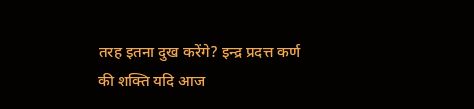तरह इतना दुख करेंगे? इन्द्र प्रदत्त कर्ण की शक्ति यदि आज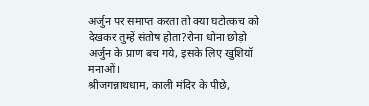अर्जुन पर समाप्त करता तो क्या घटोत्कच को देखकर तुम्हें संतोष होता?रोना धोना छोड़ो अर्जुन के प्राण बच गये, इसके लिए खुशियॉ मनाओं।
श्रीजगन्नाथधाम, काली मंदिर के पीछे,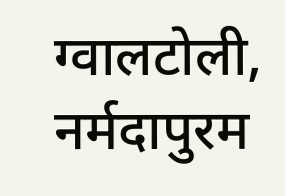ग्वालटोली,
नर्मदापुरम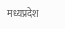मध्यप्रदेश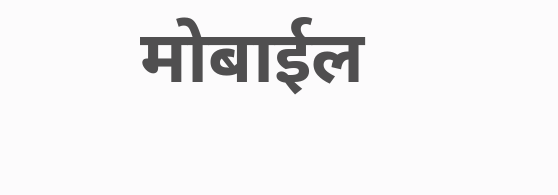मोबाईल